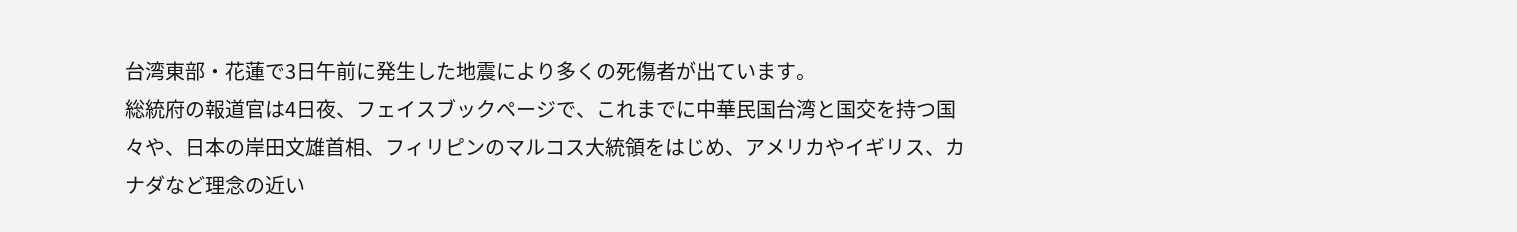台湾東部・花蓮で3日午前に発生した地震により多くの死傷者が出ています。
総統府の報道官は4日夜、フェイスブックページで、これまでに中華民国台湾と国交を持つ国々や、日本の岸田文雄首相、フィリピンのマルコス大統領をはじめ、アメリカやイギリス、カナダなど理念の近い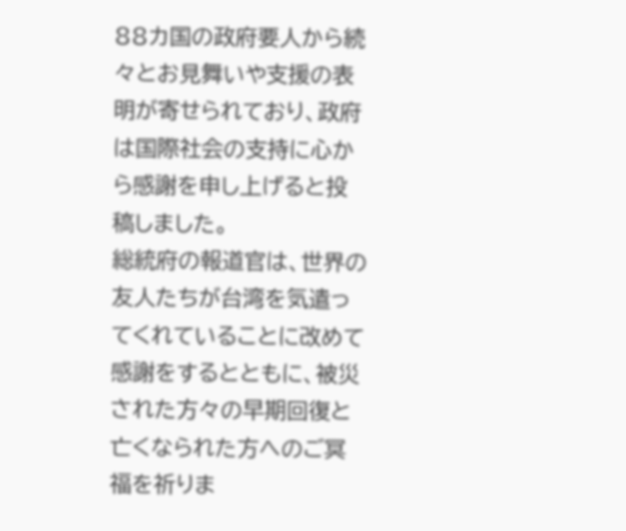88カ国の政府要人から続々とお見舞いや支援の表明が寄せられており、政府は国際社会の支持に心から感謝を申し上げると投稿しました。
総統府の報道官は、世界の友人たちが台湾を気遣ってくれていることに改めて感謝をするとともに、被災された方々の早期回復と亡くなられた方へのご冥福を祈りま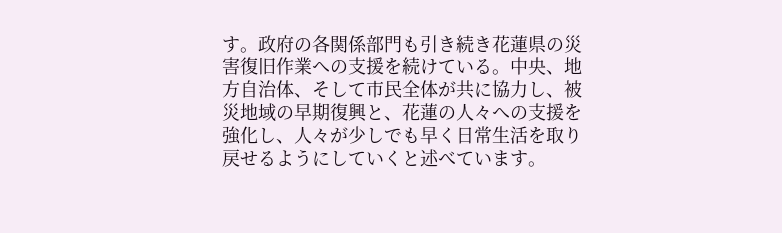す。政府の各関係部門も引き続き花蓮県の災害復旧作業への支援を続けている。中央、地方自治体、そして市民全体が共に協力し、被災地域の早期復興と、花蓮の人々への支援を強化し、人々が少しでも早く日常生活を取り戻せるようにしていくと述べています。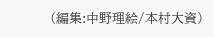(編集:中野理絵/本村大資)